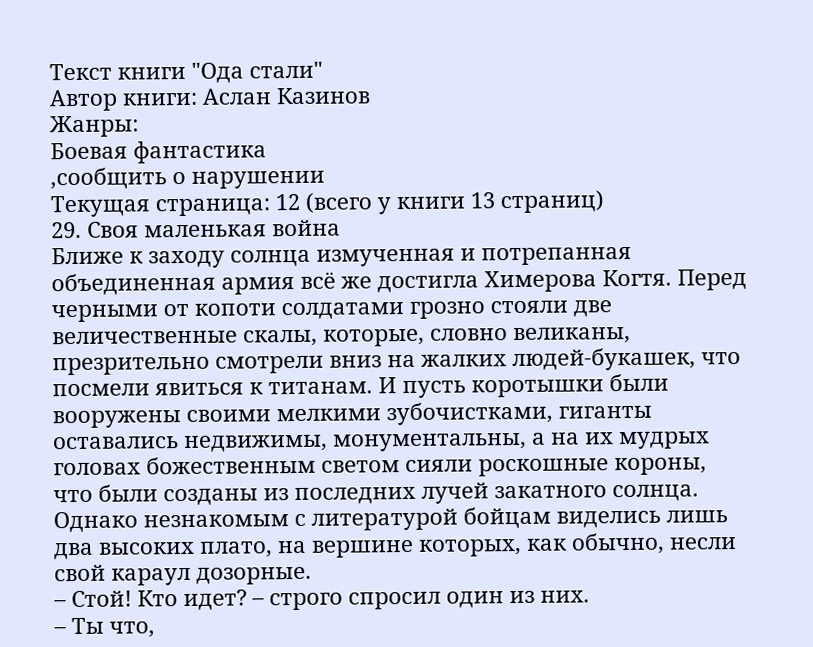Текст книги "Ода стали"
Автор книги: Аслан Казинов
Жанры:
Боевая фантастика
,сообщить о нарушении
Текущая страница: 12 (всего у книги 13 страниц)
29. Своя маленькая война
Ближе к заходу солнца измученная и потрепанная объединенная армия всё же достигла Химерова Когтя. Перед черными от копоти солдатами грозно стояли две величественные скалы, которые, словно великаны, презрительно смотрели вниз на жалких людей-букашек, что посмели явиться к титанам. И пусть коротышки были вооружены своими мелкими зубочистками, гиганты оставались недвижимы, монументальны, а на их мудрых головах божественным светом сияли роскошные короны, что были созданы из последних лучей закатного солнца. Однако незнакомым с литературой бойцам виделись лишь два высоких плато, на вершине которых, как обычно, несли свой караул дозорные.
– Стой! Кто идет? – строго спросил один из них.
– Ты что,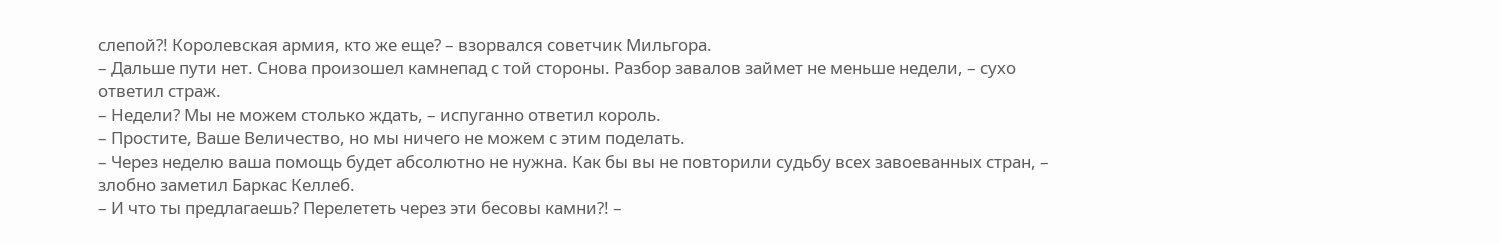слепой?! Королевская армия, кто же еще? – взорвался советчик Мильгора.
– Дальше пути нет. Снова произошел камнепад с той стороны. Разбор завалов займет не меньше недели, – сухо ответил страж.
– Недели? Мы не можем столько ждать, – испуганно ответил король.
– Простите, Ваше Величество, но мы ничего не можем с этим поделать.
– Через неделю ваша помощь будет абсолютно не нужна. Как бы вы не повторили судьбу всех завоеванных стран, – злобно заметил Баркас Келлеб.
– И что ты предлагаешь? Перелететь через эти бесовы камни?! –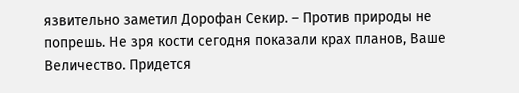язвительно заметил Дорофан Секир. – Против природы не попрешь. Не зря кости сегодня показали крах планов, Ваше Величество. Придется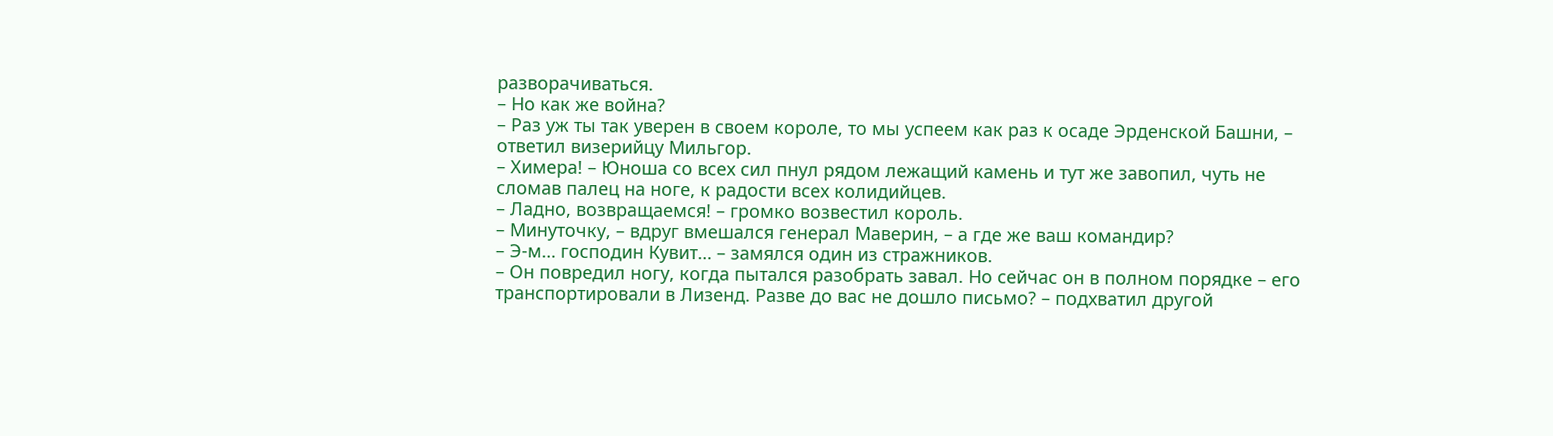разворачиваться.
– Но как же война?
– Раз уж ты так уверен в своем короле, то мы успеем как раз к осаде Эрденской Башни, – ответил визерийцу Мильгор.
– Химера! – Юноша со всех сил пнул рядом лежащий камень и тут же завопил, чуть не сломав палец на ноге, к радости всех колидийцев.
– Ладно, возвращаемся! – громко возвестил король.
– Минуточку, – вдруг вмешался генерал Маверин, – а где же ваш командир?
– Э-м… господин Кувит… – замялся один из стражников.
– Он повредил ногу, когда пытался разобрать завал. Но сейчас он в полном порядке – его транспортировали в Лизенд. Разве до вас не дошло письмо? – подхватил другой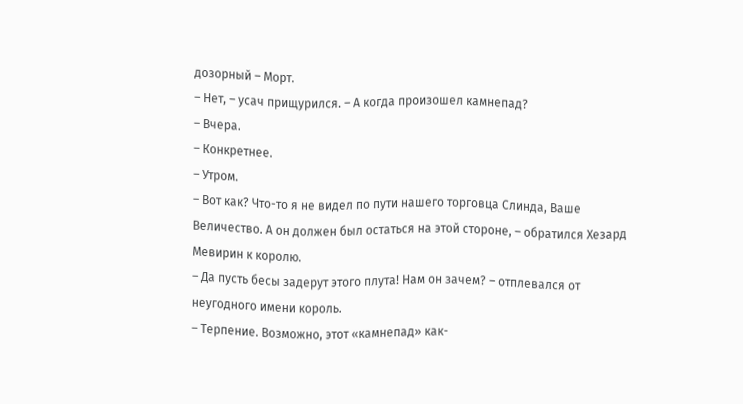дозорный – Морт.
– Нет, – усач прищурился. – А когда произошел камнепад?
– Вчера.
– Конкретнее.
– Утром.
– Вот как? Что-то я не видел по пути нашего торговца Слинда, Ваше Величество. А он должен был остаться на этой стороне, – обратился Хезард Мевирин к королю.
– Да пусть бесы задерут этого плута! Нам он зачем? – отплевался от неугодного имени король.
– Терпение. Возможно, этот «камнепад» как-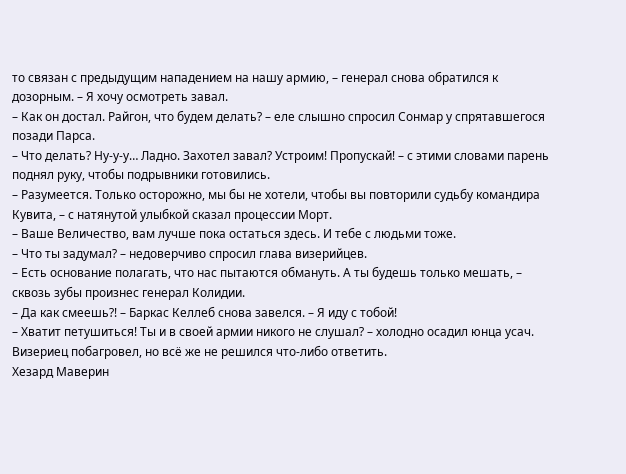то связан с предыдущим нападением на нашу армию, – генерал снова обратился к дозорным. – Я хочу осмотреть завал.
– Как он достал. Райгон, что будем делать? – еле слышно спросил Сонмар у спрятавшегося позади Парса.
– Что делать? Ну-у-у… Ладно. Захотел завал? Устроим! Пропускай! – с этими словами парень поднял руку, чтобы подрывники готовились.
– Разумеется. Только осторожно, мы бы не хотели, чтобы вы повторили судьбу командира Кувита, – с натянутой улыбкой сказал процессии Морт.
– Ваше Величество, вам лучше пока остаться здесь. И тебе с людьми тоже.
– Что ты задумал? – недоверчиво спросил глава визерийцев.
– Есть основание полагать, что нас пытаются обмануть. А ты будешь только мешать, – сквозь зубы произнес генерал Колидии.
– Да как смеешь?! – Баркас Келлеб снова завелся. – Я иду с тобой!
– Хватит петушиться! Ты и в своей армии никого не слушал? – холодно осадил юнца усач.
Визериец побагровел, но всё же не решился что-либо ответить.
Хезард Маверин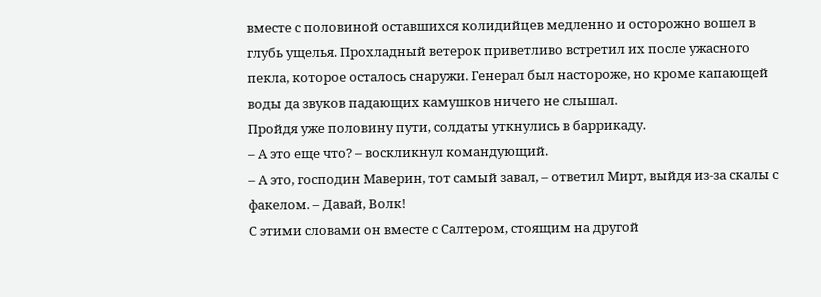вместе с половиной оставшихся колидийцев медленно и осторожно вошел в глубь ущелья. Прохладный ветерок приветливо встретил их после ужасного пекла, которое осталось снаружи. Генерал был настороже, но кроме капающей воды да звуков падающих камушков ничего не слышал.
Пройдя уже половину пути, солдаты уткнулись в баррикаду.
– А это еще что? – воскликнул командующий.
– А это, господин Маверин, тот самый завал, – ответил Мирт, выйдя из-за скалы с факелом. – Давай, Волк!
С этими словами он вместе с Салтером, стоящим на другой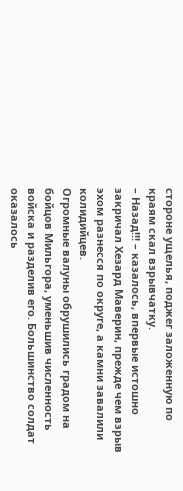стороне ущелья, поджег заложенную по краям скал взрывчатку.
– Назад!!! – казалось, впервые истошно закричал Хезард Маверин, прежде чем взрыв эхом разнесся по округе, а камни завалили колидийцев.
Огромные валуны обрушились градом на бойцов Мильгора, уменьшив численность войска и разделив его. Большинство солдат оказалось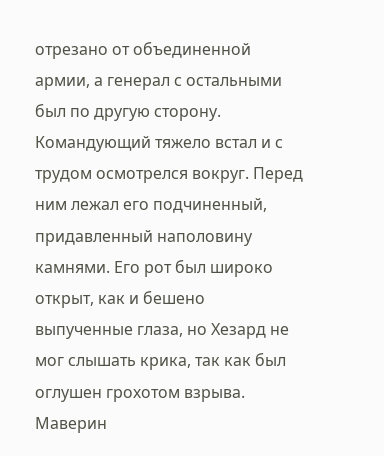отрезано от объединенной армии, а генерал с остальными был по другую сторону.
Командующий тяжело встал и с трудом осмотрелся вокруг. Перед ним лежал его подчиненный, придавленный наполовину камнями. Его рот был широко открыт, как и бешено выпученные глаза, но Хезард не мог слышать крика, так как был оглушен грохотом взрыва. Маверин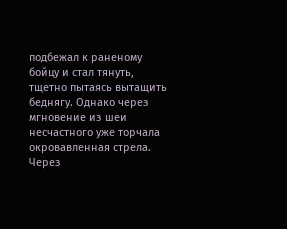подбежал к раненому бойцу и стал тянуть, тщетно пытаясь вытащить беднягу. Однако через мгновение из шеи несчастного уже торчала окровавленная стрела. Через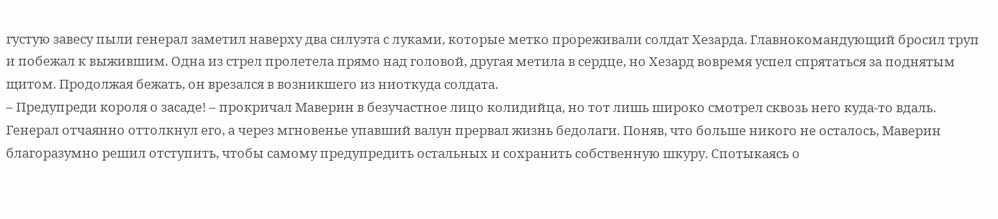густую завесу пыли генерал заметил наверху два силуэта с луками, которые метко прореживали солдат Хезарда. Главнокомандующий бросил труп и побежал к выжившим. Одна из стрел пролетела прямо над головой, другая метила в сердце, но Хезард вовремя успел спрятаться за поднятым щитом. Продолжая бежать, он врезался в возникшего из ниоткуда солдата.
– Предупреди короля о засаде! – прокричал Маверин в безучастное лицо колидийца, но тот лишь широко смотрел сквозь него куда-то вдаль.
Генерал отчаянно оттолкнул его, а через мгновенье упавший валун прервал жизнь бедолаги. Поняв, что больше никого не осталось, Маверин благоразумно решил отступить, чтобы самому предупредить остальных и сохранить собственную шкуру. Спотыкаясь о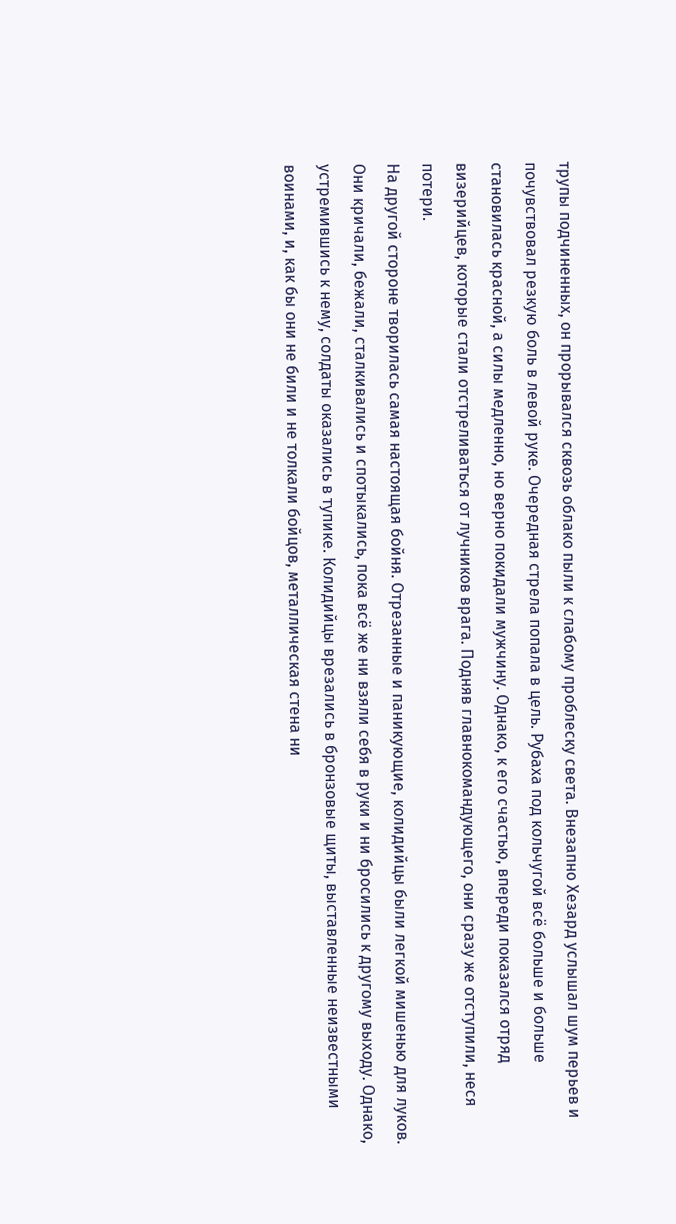трупы подчиненных, он прорывался сквозь облако пыли к слабому проблеску света. Внезапно Хезард услышал шум перьев и почувствовал резкую боль в левой руке. Очередная стрела попала в цель. Рубаха под кольчугой всё больше и больше становилась красной, а силы медленно, но верно покидали мужчину. Однако, к его счастью, впереди показался отряд визерийцев, которые стали отстреливаться от лучников врага. Подняв главнокомандующего, они сразу же отступили, неся потери.
На другой стороне творилась самая настоящая бойня. Отрезанные и паникующие, колидийцы были легкой мишенью для луков. Они кричали, бежали, сталкивались и спотыкались, пока всё же ни взяли себя в руки и ни бросились к другому выходу. Однако, устремившись к нему, солдаты оказались в тупике. Колидийцы врезались в бронзовые щиты, выставленные неизвестными воинами, и, как бы они не били и не толкали бойцов, металлическая стена ни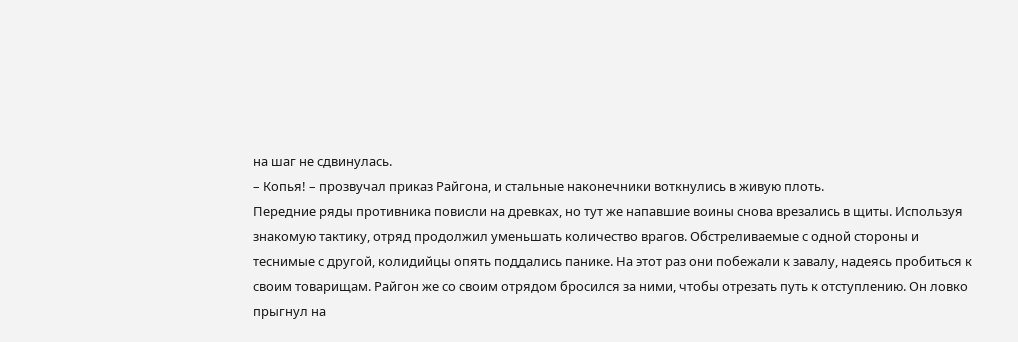на шаг не сдвинулась.
– Копья! – прозвучал приказ Райгона, и стальные наконечники воткнулись в живую плоть.
Передние ряды противника повисли на древках, но тут же напавшие воины снова врезались в щиты. Используя знакомую тактику, отряд продолжил уменьшать количество врагов. Обстреливаемые с одной стороны и теснимые с другой, колидийцы опять поддались панике. На этот раз они побежали к завалу, надеясь пробиться к своим товарищам. Райгон же со своим отрядом бросился за ними, чтобы отрезать путь к отступлению. Он ловко прыгнул на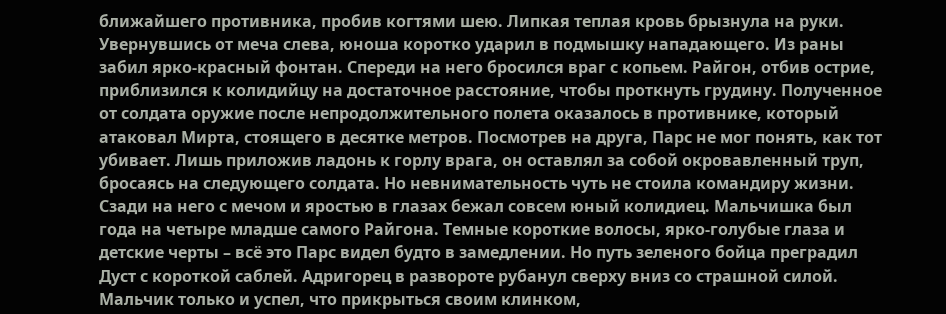ближайшего противника, пробив когтями шею. Липкая теплая кровь брызнула на руки. Увернувшись от меча слева, юноша коротко ударил в подмышку нападающего. Из раны забил ярко-красный фонтан. Спереди на него бросился враг с копьем. Райгон, отбив острие, приблизился к колидийцу на достаточное расстояние, чтобы проткнуть грудину. Полученное от солдата оружие после непродолжительного полета оказалось в противнике, который атаковал Мирта, стоящего в десятке метров. Посмотрев на друга, Парс не мог понять, как тот убивает. Лишь приложив ладонь к горлу врага, он оставлял за собой окровавленный труп, бросаясь на следующего солдата. Но невнимательность чуть не стоила командиру жизни. Сзади на него с мечом и яростью в глазах бежал совсем юный колидиец. Мальчишка был года на четыре младше самого Райгона. Темные короткие волосы, ярко-голубые глаза и детские черты – всё это Парс видел будто в замедлении. Но путь зеленого бойца преградил Дуст с короткой саблей. Адригорец в развороте рубанул сверху вниз со страшной силой. Мальчик только и успел, что прикрыться своим клинком,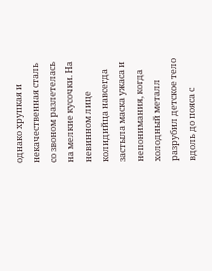однако хрупкая и некачественная сталь со звоном разлетелась на мелкие кусочки. На невинном лице колидийца навсегда застыла маска ужаса и непонимания, когда холодный металл разрубил детское тело вдоль до пояса с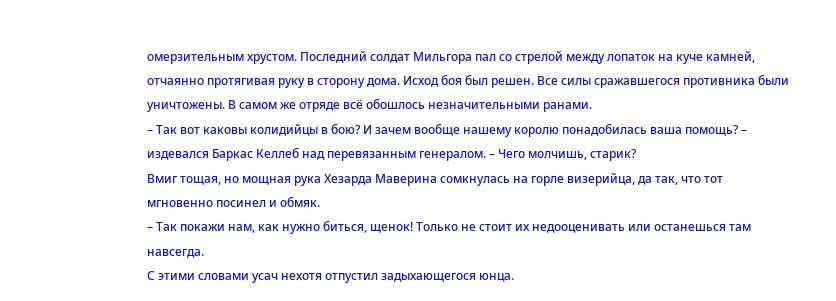омерзительным хрустом. Последний солдат Мильгора пал со стрелой между лопаток на куче камней, отчаянно протягивая руку в сторону дома. Исход боя был решен. Все силы сражавшегося противника были уничтожены. В самом же отряде всё обошлось незначительными ранами.
– Так вот каковы колидийцы в бою? И зачем вообще нашему королю понадобилась ваша помощь? – издевался Баркас Келлеб над перевязанным генералом. – Чего молчишь, старик?
Вмиг тощая, но мощная рука Хезарда Маверина сомкнулась на горле визерийца, да так, что тот мгновенно посинел и обмяк.
– Так покажи нам, как нужно биться, щенок! Только не стоит их недооценивать или останешься там навсегда.
С этими словами усач нехотя отпустил задыхающегося юнца.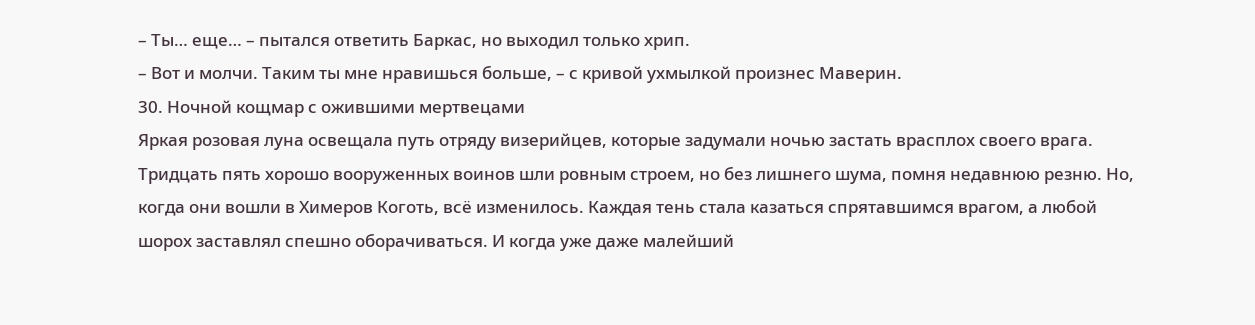– Ты… еще… – пытался ответить Баркас, но выходил только хрип.
– Вот и молчи. Таким ты мне нравишься больше, – с кривой ухмылкой произнес Маверин.
30. Ночной кощмар с ожившими мертвецами
Яркая розовая луна освещала путь отряду визерийцев, которые задумали ночью застать врасплох своего врага. Тридцать пять хорошо вооруженных воинов шли ровным строем, но без лишнего шума, помня недавнюю резню. Но, когда они вошли в Химеров Коготь, всё изменилось. Каждая тень стала казаться спрятавшимся врагом, а любой шорох заставлял спешно оборачиваться. И когда уже даже малейший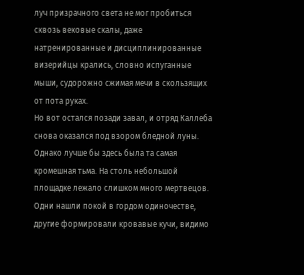луч призрачного света не мог пробиться сквозь вековые скалы, даже натренированные и дисциплинированные визерийцы крались, словно испуганные мыши, судорожно сжимая мечи в скользящих от пота руках.
Но вот остался позади завал, и отряд Каллеба снова оказался под взором бледной луны. Однако лучше бы здесь была та самая кромешная тьма. На столь небольшой площадке лежало слишком много мертвецов. Одни нашли покой в гордом одиночестве, другие формировали кровавые кучи, видимо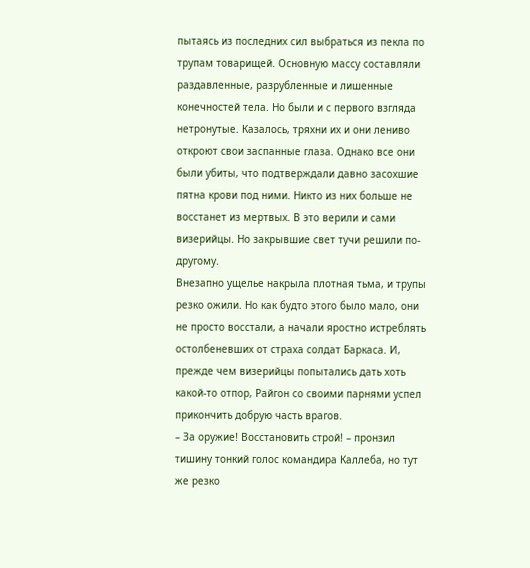пытаясь из последних сил выбраться из пекла по трупам товарищей. Основную массу составляли раздавленные, разрубленные и лишенные конечностей тела. Но были и с первого взгляда нетронутые. Казалось, тряхни их и они лениво откроют свои заспанные глаза. Однако все они были убиты, что подтверждали давно засохшие пятна крови под ними. Никто из них больше не восстанет из мертвых. В это верили и сами визерийцы. Но закрывшие свет тучи решили по-другому.
Внезапно ущелье накрыла плотная тьма, и трупы резко ожили. Но как будто этого было мало, они не просто восстали, а начали яростно истреблять остолбеневших от страха солдат Баркаса. И, прежде чем визерийцы попытались дать хоть какой-то отпор, Райгон со своими парнями успел прикончить добрую часть врагов.
– За оружие! Восстановить строй! – пронзил тишину тонкий голос командира Каллеба, но тут же резко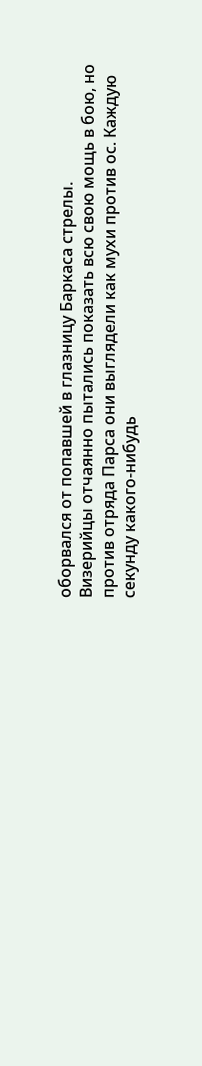оборвался от попавшей в глазницу Баркаса стрелы.
Визерийцы отчаянно пытались показать всю свою мощь в бою, но против отряда Парса они выглядели как мухи против ос. Каждую секунду какого-нибудь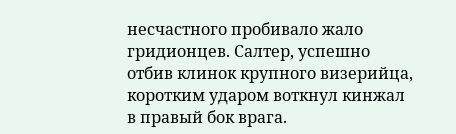несчастного пробивало жало гридионцев. Салтер, успешно отбив клинок крупного визерийца, коротким ударом воткнул кинжал в правый бок врага.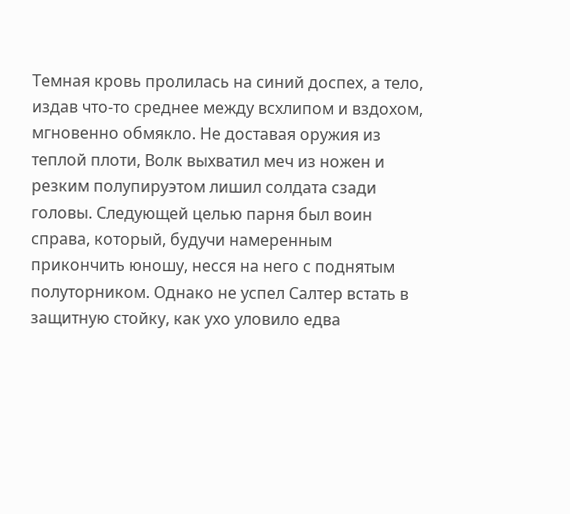Темная кровь пролилась на синий доспех, а тело, издав что-то среднее между всхлипом и вздохом, мгновенно обмякло. Не доставая оружия из теплой плоти, Волк выхватил меч из ножен и резким полупируэтом лишил солдата сзади головы. Следующей целью парня был воин справа, который, будучи намеренным прикончить юношу, несся на него с поднятым полуторником. Однако не успел Салтер встать в защитную стойку, как ухо уловило едва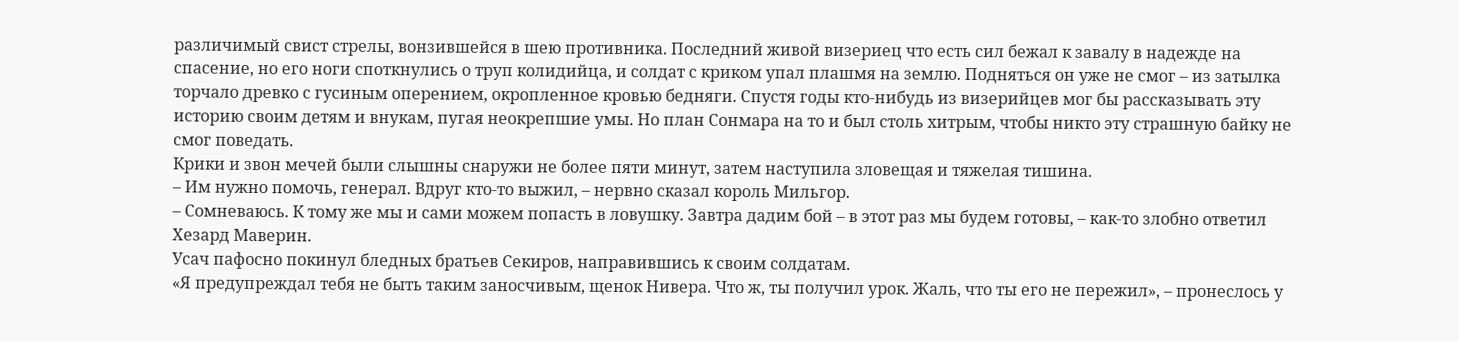различимый свист стрелы, вонзившейся в шею противника. Последний живой визериец что есть сил бежал к завалу в надежде на спасение, но его ноги споткнулись о труп колидийца, и солдат с криком упал плашмя на землю. Подняться он уже не смог – из затылка торчало древко с гусиным оперением, окропленное кровью бедняги. Спустя годы кто-нибудь из визерийцев мог бы рассказывать эту историю своим детям и внукам, пугая неокрепшие умы. Но план Сонмара на то и был столь хитрым, чтобы никто эту страшную байку не смог поведать.
Крики и звон мечей были слышны снаружи не более пяти минут, затем наступила зловещая и тяжелая тишина.
– Им нужно помочь, генерал. Вдруг кто-то выжил, – нервно сказал король Мильгор.
– Сомневаюсь. К тому же мы и сами можем попасть в ловушку. Завтра дадим бой – в этот раз мы будем готовы, – как-то злобно ответил Хезард Маверин.
Усач пафосно покинул бледных братьев Секиров, направившись к своим солдатам.
«Я предупреждал тебя не быть таким заносчивым, щенок Нивера. Что ж, ты получил урок. Жаль, что ты его не пережил», – пронеслось у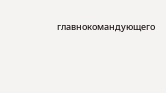главнокомандующего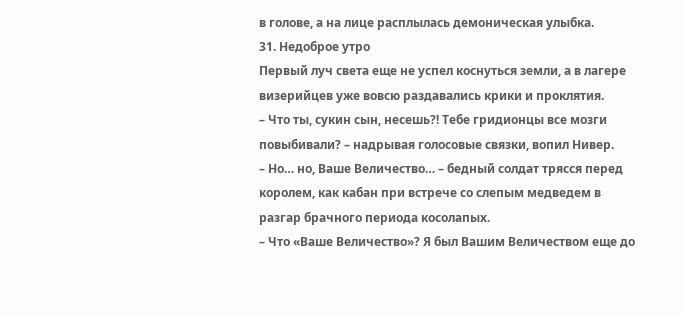в голове, а на лице расплылась демоническая улыбка.
31. Недоброе утро
Первый луч света еще не успел коснуться земли, а в лагере визерийцев уже вовсю раздавались крики и проклятия.
– Что ты, сукин сын, несешь?! Тебе гридионцы все мозги повыбивали? – надрывая голосовые связки, вопил Нивер.
– Но… но, Ваше Величество… – бедный солдат трясся перед королем, как кабан при встрече со слепым медведем в разгар брачного периода косолапых.
– Что «Ваше Величество»? Я был Вашим Величеством еще до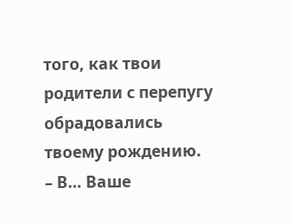того, как твои родители с перепугу обрадовались твоему рождению.
– В… Ваше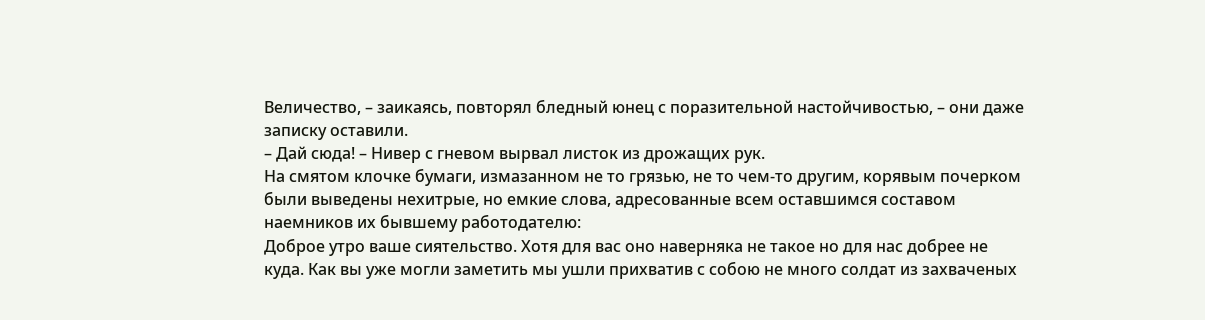Величество, – заикаясь, повторял бледный юнец с поразительной настойчивостью, – они даже записку оставили.
– Дай сюда! – Нивер с гневом вырвал листок из дрожащих рук.
На смятом клочке бумаги, измазанном не то грязью, не то чем-то другим, корявым почерком были выведены нехитрые, но емкие слова, адресованные всем оставшимся составом наемников их бывшему работодателю:
Доброе утро ваше сиятельство. Хотя для вас оно наверняка не такое но для нас добрее не куда. Как вы уже могли заметить мы ушли прихватив с собою не много солдат из захваченых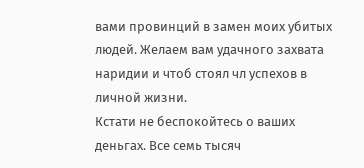вами провинций в замен моих убитых людей. Желаем вам удачного захвата наридии и чтоб стоял чл успехов в личной жизни.
Кстати не беспокойтесь о ваших деньгах. Все семь тысяч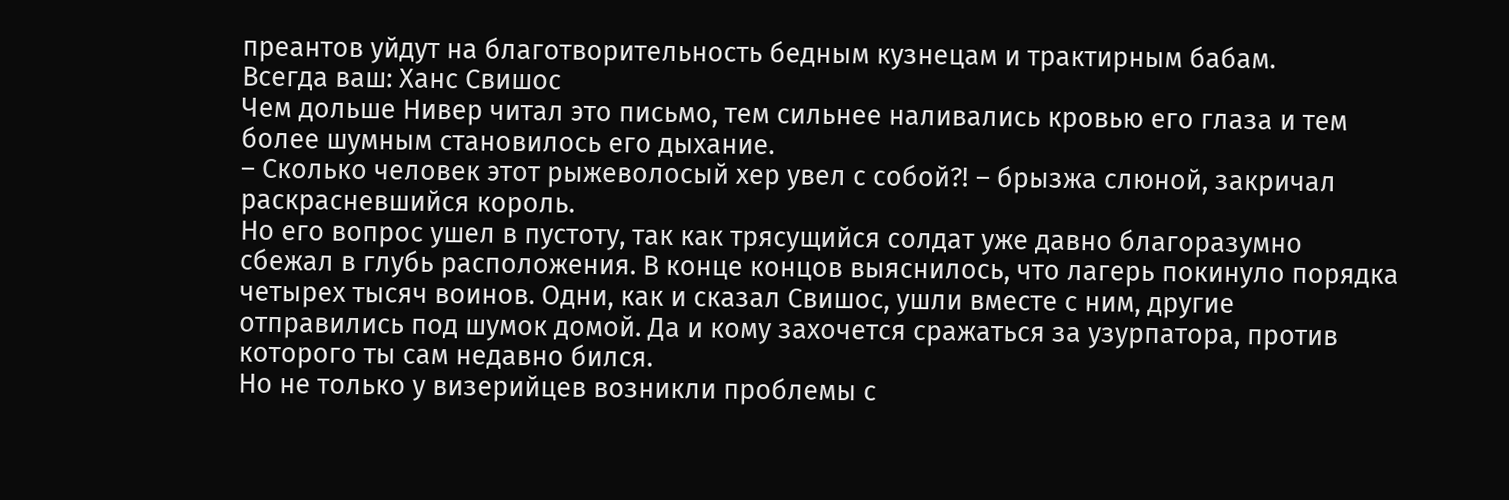преантов уйдут на благотворительность бедным кузнецам и трактирным бабам.
Всегда ваш: Ханс Свишос
Чем дольше Нивер читал это письмо, тем сильнее наливались кровью его глаза и тем более шумным становилось его дыхание.
– Сколько человек этот рыжеволосый хер увел с собой?! – брызжа слюной, закричал раскрасневшийся король.
Но его вопрос ушел в пустоту, так как трясущийся солдат уже давно благоразумно сбежал в глубь расположения. В конце концов выяснилось, что лагерь покинуло порядка четырех тысяч воинов. Одни, как и сказал Свишос, ушли вместе с ним, другие отправились под шумок домой. Да и кому захочется сражаться за узурпатора, против которого ты сам недавно бился.
Но не только у визерийцев возникли проблемы с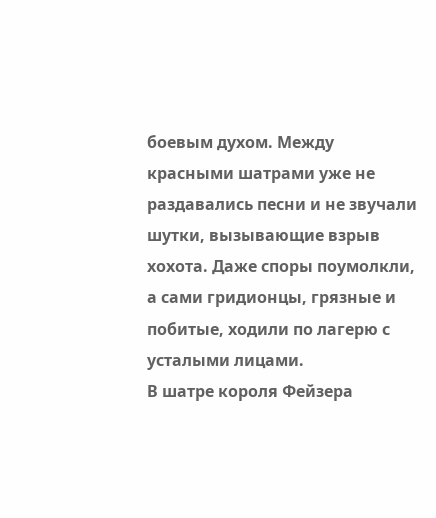боевым духом. Между красными шатрами уже не раздавались песни и не звучали шутки, вызывающие взрыв хохота. Даже споры поумолкли, а сами гридионцы, грязные и побитые, ходили по лагерю с усталыми лицами.
В шатре короля Фейзера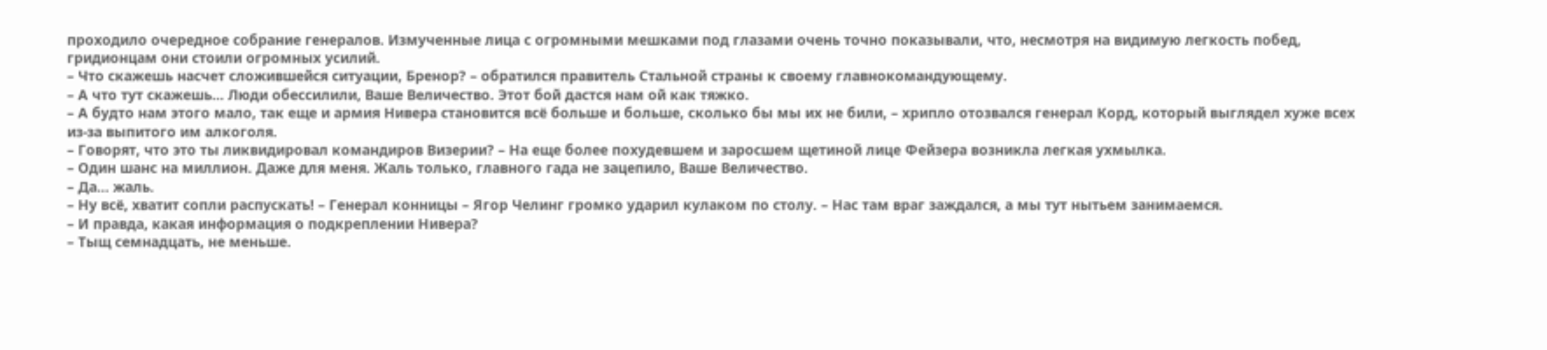проходило очередное собрание генералов. Измученные лица с огромными мешками под глазами очень точно показывали, что, несмотря на видимую легкость побед, гридионцам они стоили огромных усилий.
– Что скажешь насчет сложившейся ситуации, Бренор? – обратился правитель Стальной страны к своему главнокомандующему.
– А что тут скажешь… Люди обессилили, Ваше Величество. Этот бой дастся нам ой как тяжко.
– А будто нам этого мало, так еще и армия Нивера становится всё больше и больше, сколько бы мы их не били, – хрипло отозвался генерал Корд, который выглядел хуже всех из-за выпитого им алкоголя.
– Говорят, что это ты ликвидировал командиров Визерии? – На еще более похудевшем и заросшем щетиной лице Фейзера возникла легкая ухмылка.
– Один шанс на миллион. Даже для меня. Жаль только, главного гада не зацепило, Ваше Величество.
– Да… жаль.
– Ну всё, хватит сопли распускать! – Генерал конницы – Ягор Челинг громко ударил кулаком по столу. – Нас там враг заждался, а мы тут нытьем занимаемся.
– И правда, какая информация о подкреплении Нивера?
– Тыщ семнадцать, не меньше.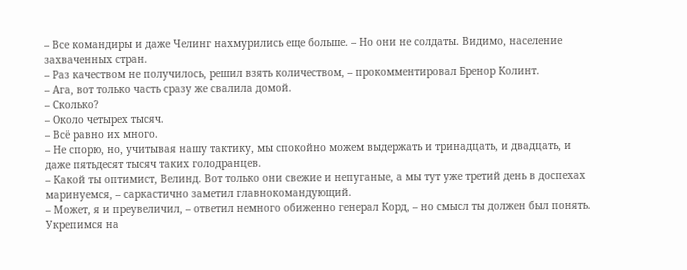– Все командиры и даже Челинг нахмурились еще больше. – Но они не солдаты. Видимо, население захваченных стран.
– Раз качеством не получилось, решил взять количеством, – прокомментировал Бренор Колинт.
– Ага, вот только часть сразу же свалила домой.
– Сколько?
– Около четырех тысяч.
– Всё равно их много.
– Не спорю, но, учитывая нашу тактику, мы спокойно можем выдержать и тринадцать, и двадцать, и даже пятьдесят тысяч таких голодранцев.
– Какой ты оптимист, Велинд. Вот только они свежие и непуганые, а мы тут уже третий день в доспехах маринуемся, – саркастично заметил главнокомандующий.
– Может, я и преувеличил, – ответил немного обиженно генерал Корд, – но смысл ты должен был понять. Укрепимся на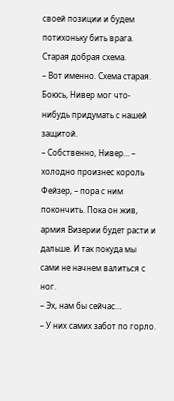своей позиции и будем потихоньку бить врага. Старая добрая схема.
– Вот именно. Схема старая. Боюсь, Нивер мог что-нибудь придумать с нашей защитой.
– Собственно, Нивер… – холодно произнес король Фейзер, – пора с ним покончить. Пока он жив, армия Визерии будет расти и дальше. И так покуда мы сами не начнем валиться с ног.
– Эх, нам бы сейчас…
– У них самих забот по горло.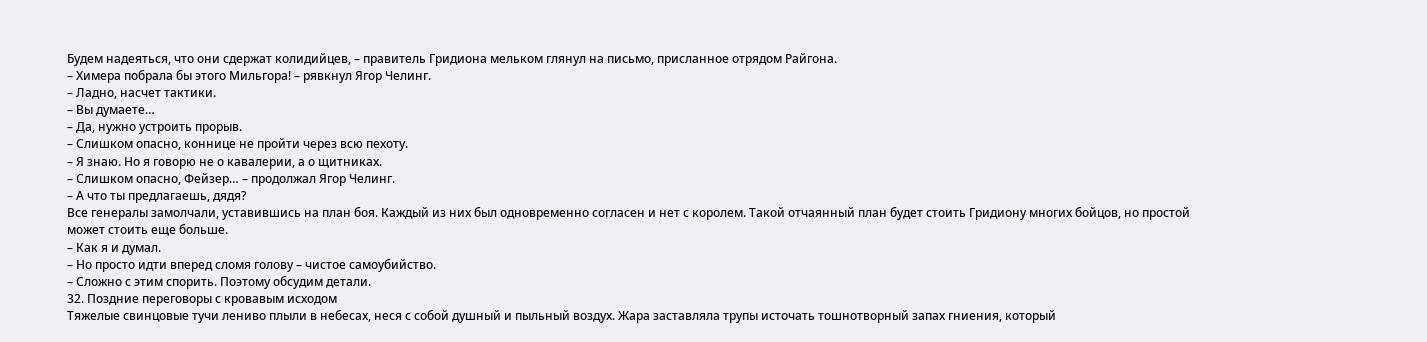Будем надеяться, что они сдержат колидийцев, – правитель Гридиона мельком глянул на письмо, присланное отрядом Райгона.
– Химера побрала бы этого Мильгора! – рявкнул Ягор Челинг.
– Ладно, насчет тактики.
– Вы думаете…
– Да, нужно устроить прорыв.
– Слишком опасно, коннице не пройти через всю пехоту.
– Я знаю. Но я говорю не о кавалерии, а о щитниках.
– Слишком опасно, Фейзер… – продолжал Ягор Челинг.
– А что ты предлагаешь, дядя?
Все генералы замолчали, уставившись на план боя. Каждый из них был одновременно согласен и нет с королем. Такой отчаянный план будет стоить Гридиону многих бойцов, но простой может стоить еще больше.
– Как я и думал.
– Но просто идти вперед сломя голову – чистое самоубийство.
– Сложно с этим спорить. Поэтому обсудим детали.
32. Поздние переговоры с кровавым исходом
Тяжелые свинцовые тучи лениво плыли в небесах, неся с собой душный и пыльный воздух. Жара заставляла трупы источать тошнотворный запах гниения, который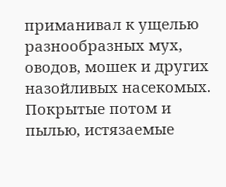приманивал к ущелью разнообразных мух, оводов, мошек и других назойливых насекомых. Покрытые потом и пылью, истязаемые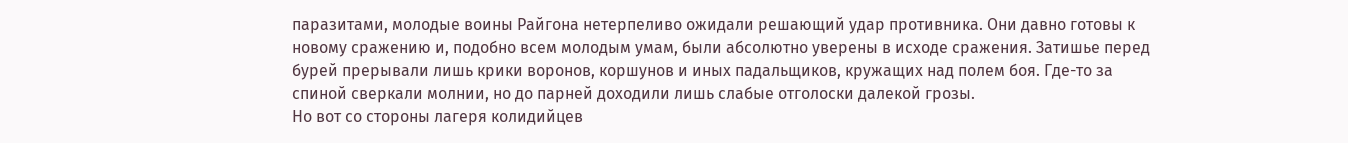паразитами, молодые воины Райгона нетерпеливо ожидали решающий удар противника. Они давно готовы к новому сражению и, подобно всем молодым умам, были абсолютно уверены в исходе сражения. Затишье перед бурей прерывали лишь крики воронов, коршунов и иных падальщиков, кружащих над полем боя. Где-то за спиной сверкали молнии, но до парней доходили лишь слабые отголоски далекой грозы.
Но вот со стороны лагеря колидийцев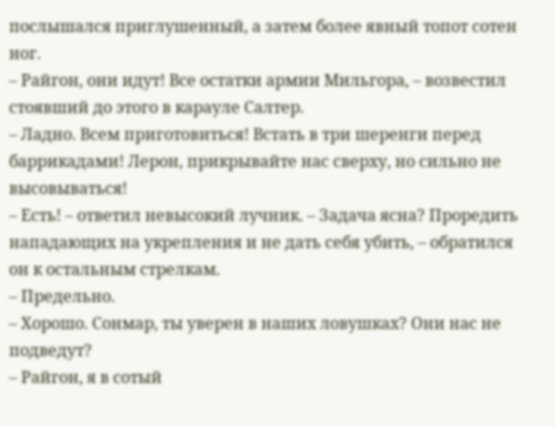послышался приглушенный, а затем более явный топот сотен ног.
– Райгон, они идут! Все остатки армии Мильгора, – возвестил стоявший до этого в карауле Салтер.
– Ладно. Всем приготовиться! Встать в три шеренги перед баррикадами! Лерон, прикрывайте нас сверху, но сильно не высовываться!
– Есть! – ответил невысокий лучник. – Задача ясна? Проредить нападающих на укрепления и не дать себя убить, – обратился он к остальным стрелкам.
– Предельно.
– Хорошо. Сонмар, ты уверен в наших ловушках? Они нас не подведут?
– Райгон, я в сотый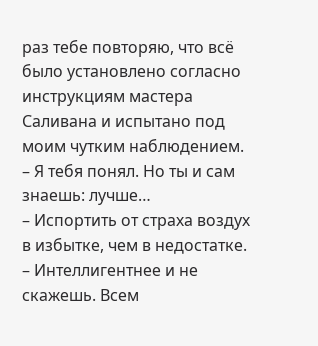раз тебе повторяю, что всё было установлено согласно инструкциям мастера Саливана и испытано под моим чутким наблюдением.
– Я тебя понял. Но ты и сам знаешь: лучше…
– Испортить от страха воздух в избытке, чем в недостатке.
– Интеллигентнее и не скажешь. Всем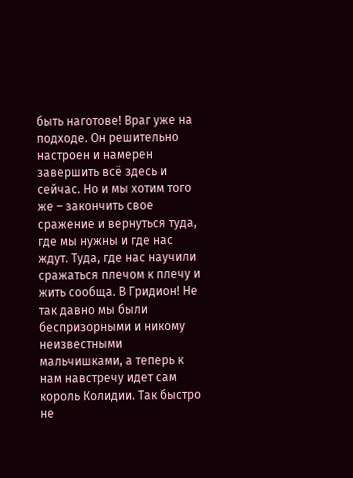быть наготове! Враг уже на подходе. Он решительно настроен и намерен завершить всё здесь и сейчас. Но и мы хотим того же – закончить свое сражение и вернуться туда, где мы нужны и где нас ждут. Туда, где нас научили сражаться плечом к плечу и жить сообща. В Гридион! Не так давно мы были беспризорными и никому неизвестными мальчишками, а теперь к нам навстречу идет сам король Колидии. Так быстро не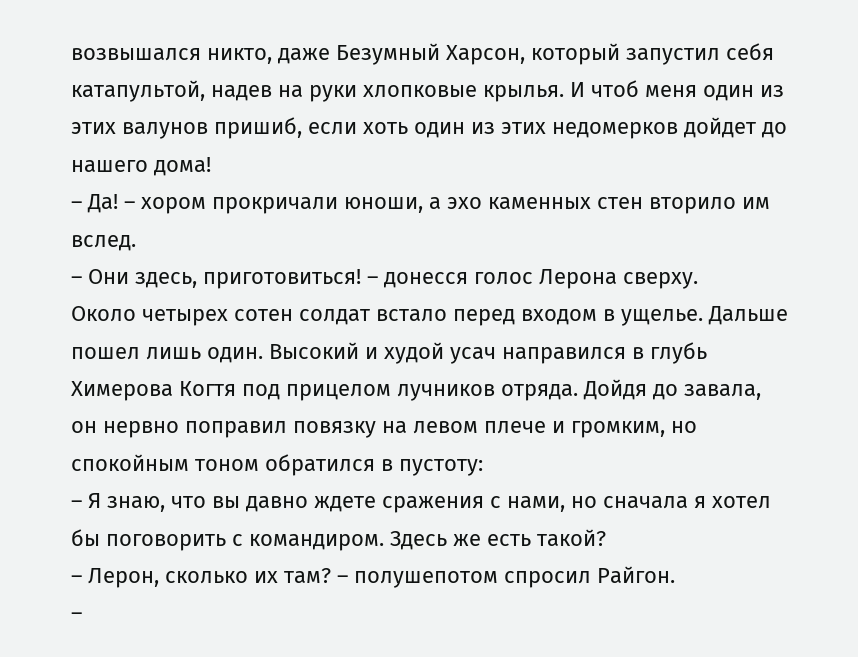возвышался никто, даже Безумный Харсон, который запустил себя катапультой, надев на руки хлопковые крылья. И чтоб меня один из этих валунов пришиб, если хоть один из этих недомерков дойдет до нашего дома!
– Да! – хором прокричали юноши, а эхо каменных стен вторило им вслед.
– Они здесь, приготовиться! – донесся голос Лерона сверху.
Около четырех сотен солдат встало перед входом в ущелье. Дальше пошел лишь один. Высокий и худой усач направился в глубь Химерова Когтя под прицелом лучников отряда. Дойдя до завала, он нервно поправил повязку на левом плече и громким, но спокойным тоном обратился в пустоту:
– Я знаю, что вы давно ждете сражения с нами, но сначала я хотел бы поговорить с командиром. Здесь же есть такой?
– Лерон, сколько их там? – полушепотом спросил Райгон.
–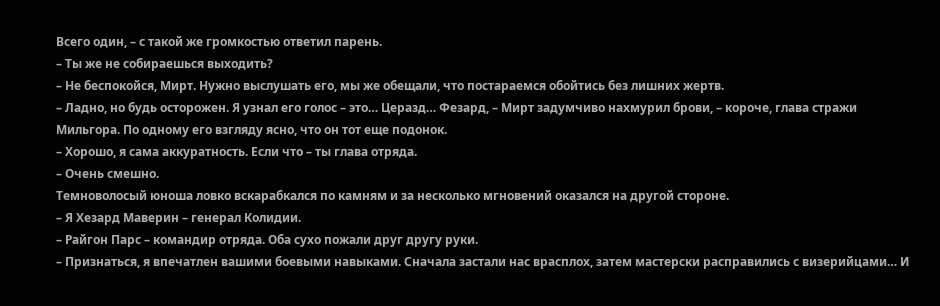Всего один, – с такой же громкостью ответил парень.
– Ты же не собираешься выходить?
– Не беспокойся, Мирт. Нужно выслушать его, мы же обещали, что постараемся обойтись без лишних жертв.
– Ладно, но будь осторожен. Я узнал его голос – это… Церазд… Фезард, – Мирт задумчиво нахмурил брови, – короче, глава стражи Мильгора. По одному его взгляду ясно, что он тот еще подонок.
– Хорошо, я сама аккуратность. Если что – ты глава отряда.
– Очень смешно.
Темноволосый юноша ловко вскарабкался по камням и за несколько мгновений оказался на другой стороне.
– Я Хезард Маверин – генерал Колидии.
– Райгон Парс – командир отряда. Оба сухо пожали друг другу руки.
– Признаться, я впечатлен вашими боевыми навыками. Сначала застали нас врасплох, затем мастерски расправились с визерийцами… И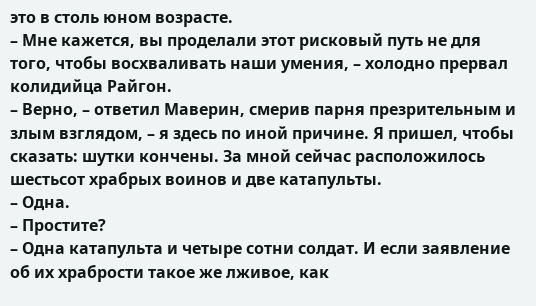это в столь юном возрасте.
– Мне кажется, вы проделали этот рисковый путь не для того, чтобы восхваливать наши умения, – холодно прервал колидийца Райгон.
– Верно, – ответил Маверин, смерив парня презрительным и злым взглядом, – я здесь по иной причине. Я пришел, чтобы сказать: шутки кончены. За мной сейчас расположилось шестьсот храбрых воинов и две катапульты.
– Одна.
– Простите?
– Одна катапульта и четыре сотни солдат. И если заявление об их храбрости такое же лживое, как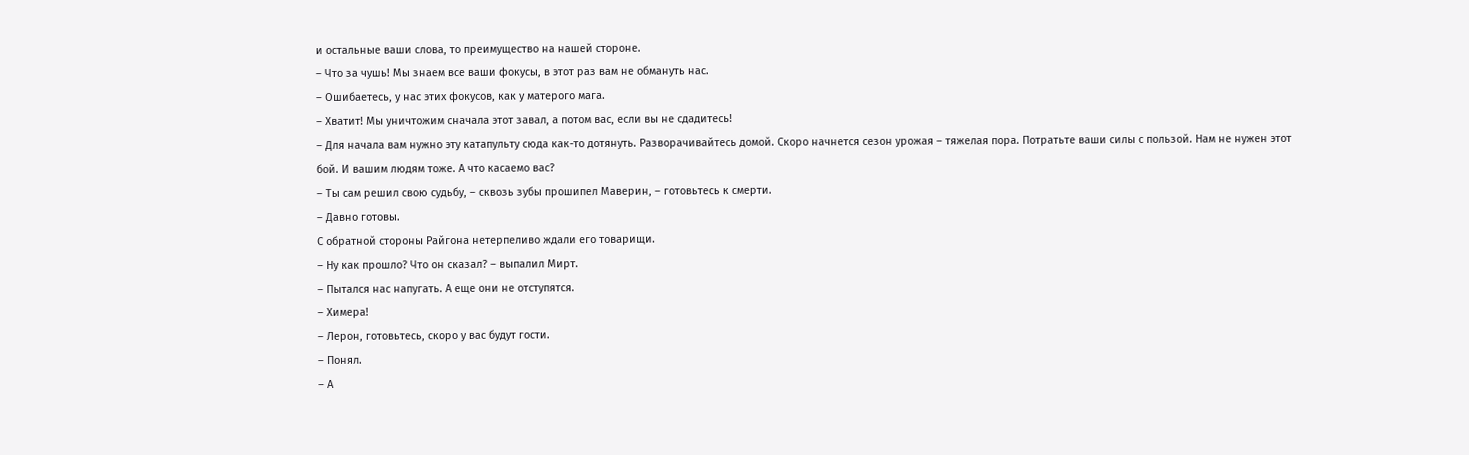и остальные ваши слова, то преимущество на нашей стороне.
– Что за чушь! Мы знаем все ваши фокусы, в этот раз вам не обмануть нас.
– Ошибаетесь, у нас этих фокусов, как у матерого мага.
– Хватит! Мы уничтожим сначала этот завал, а потом вас, если вы не сдадитесь!
– Для начала вам нужно эту катапульту сюда как-то дотянуть. Разворачивайтесь домой. Скоро начнется сезон урожая – тяжелая пора. Потратьте ваши силы с пользой. Нам не нужен этот бой. И вашим людям тоже. А что касаемо вас?
– Ты сам решил свою судьбу, – сквозь зубы прошипел Маверин, – готовьтесь к смерти.
– Давно готовы.
С обратной стороны Райгона нетерпеливо ждали его товарищи.
– Ну как прошло? Что он сказал? – выпалил Мирт.
– Пытался нас напугать. А еще они не отступятся.
– Химера!
– Лерон, готовьтесь, скоро у вас будут гости.
– Понял.
– А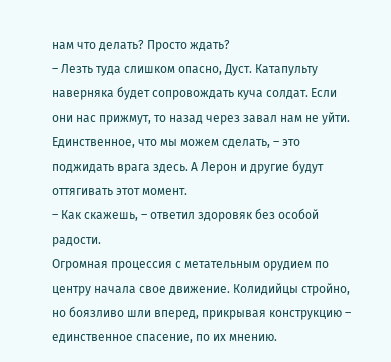нам что делать? Просто ждать?
– Лезть туда слишком опасно, Дуст. Катапульту наверняка будет сопровождать куча солдат. Если они нас прижмут, то назад через завал нам не уйти. Единственное, что мы можем сделать, – это поджидать врага здесь. А Лерон и другие будут оттягивать этот момент.
– Как скажешь, – ответил здоровяк без особой радости.
Огромная процессия с метательным орудием по центру начала свое движение. Колидийцы стройно, но боязливо шли вперед, прикрывая конструкцию – единственное спасение, по их мнению.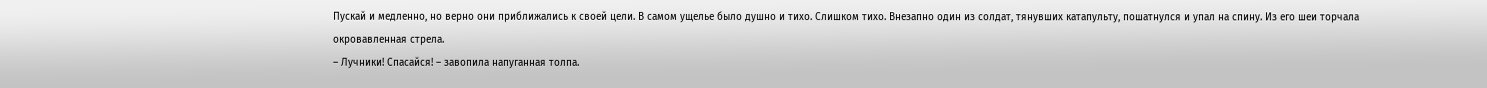Пускай и медленно, но верно они приближались к своей цели. В самом ущелье было душно и тихо. Слишком тихо. Внезапно один из солдат, тянувших катапульту, пошатнулся и упал на спину. Из его шеи торчала окровавленная стрела.
– Лучники! Спасайся! – завопила напуганная толпа.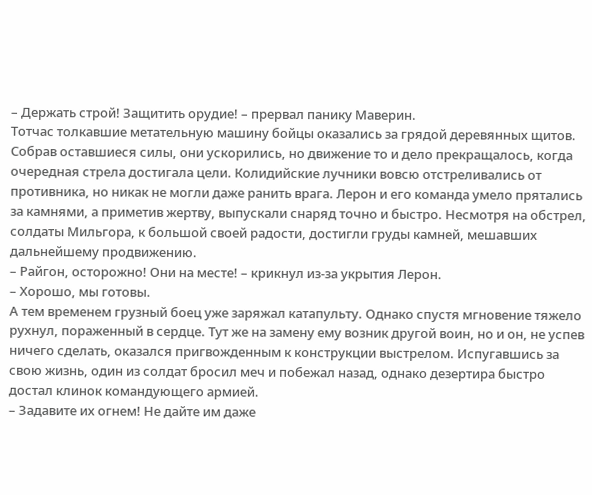– Держать строй! Защитить орудие! – прервал панику Маверин.
Тотчас толкавшие метательную машину бойцы оказались за грядой деревянных щитов. Собрав оставшиеся силы, они ускорились, но движение то и дело прекращалось, когда очередная стрела достигала цели. Колидийские лучники вовсю отстреливались от противника, но никак не могли даже ранить врага. Лерон и его команда умело прятались за камнями, а приметив жертву, выпускали снаряд точно и быстро. Несмотря на обстрел, солдаты Мильгора, к большой своей радости, достигли груды камней, мешавших дальнейшему продвижению.
– Райгон, осторожно! Они на месте! – крикнул из-за укрытия Лерон.
– Хорошо, мы готовы.
А тем временем грузный боец уже заряжал катапульту. Однако спустя мгновение тяжело рухнул, пораженный в сердце. Тут же на замену ему возник другой воин, но и он, не успев ничего сделать, оказался пригвожденным к конструкции выстрелом. Испугавшись за свою жизнь, один из солдат бросил меч и побежал назад, однако дезертира быстро достал клинок командующего армией.
– Задавите их огнем! Не дайте им даже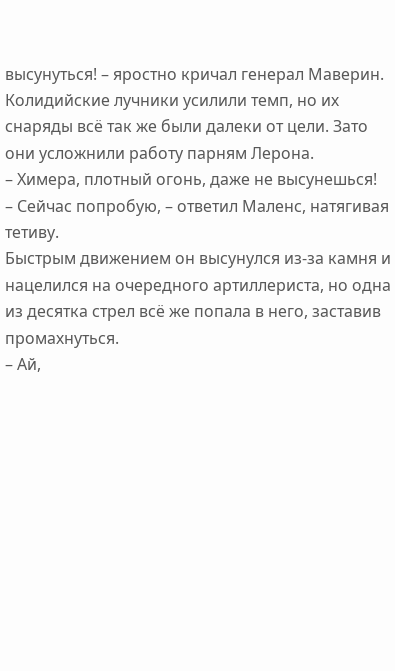высунуться! – яростно кричал генерал Маверин.
Колидийские лучники усилили темп, но их снаряды всё так же были далеки от цели. Зато они усложнили работу парням Лерона.
– Химера, плотный огонь, даже не высунешься!
– Сейчас попробую, – ответил Маленс, натягивая тетиву.
Быстрым движением он высунулся из-за камня и нацелился на очередного артиллериста, но одна из десятка стрел всё же попала в него, заставив промахнуться.
– Ай,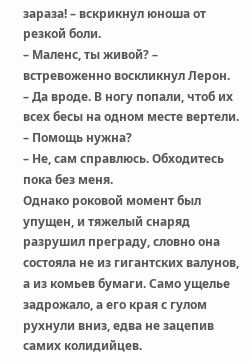зараза! – вскрикнул юноша от резкой боли.
– Маленс, ты живой? – встревоженно воскликнул Лерон.
– Да вроде. В ногу попали, чтоб их всех бесы на одном месте вертели.
– Помощь нужна?
– Не, сам справлюсь. Обходитесь пока без меня.
Однако роковой момент был упущен, и тяжелый снаряд разрушил преграду, словно она состояла не из гигантских валунов, а из комьев бумаги. Само ущелье задрожало, а его края с гулом рухнули вниз, едва не зацепив самих колидийцев.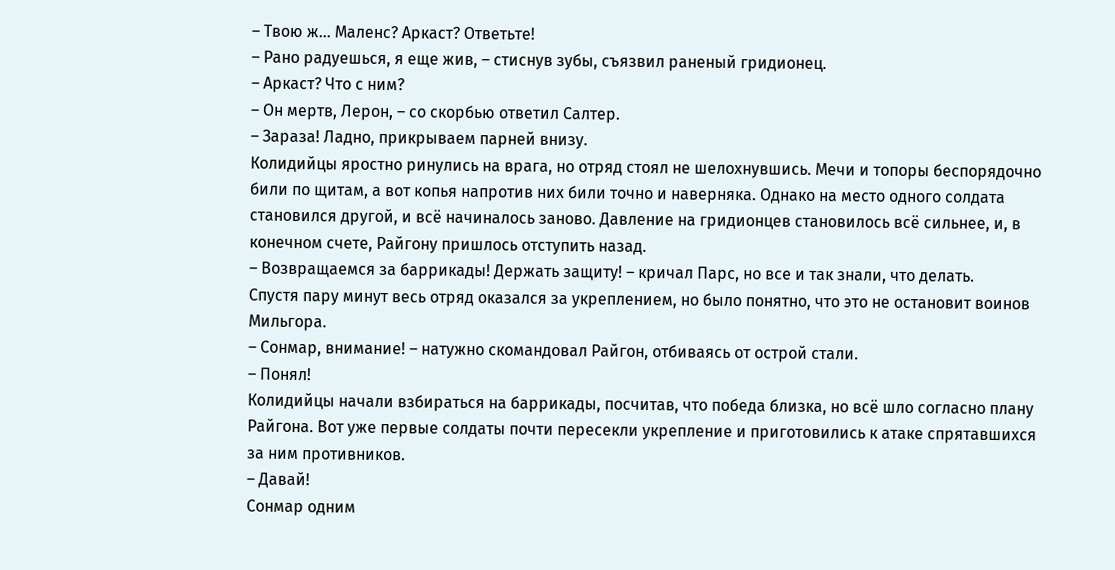– Твою ж… Маленс? Аркаст? Ответьте!
– Рано радуешься, я еще жив, – стиснув зубы, съязвил раненый гридионец.
– Аркаст? Что с ним?
– Он мертв, Лерон, – со скорбью ответил Салтер.
– Зараза! Ладно, прикрываем парней внизу.
Колидийцы яростно ринулись на врага, но отряд стоял не шелохнувшись. Мечи и топоры беспорядочно били по щитам, а вот копья напротив них били точно и наверняка. Однако на место одного солдата становился другой, и всё начиналось заново. Давление на гридионцев становилось всё сильнее, и, в конечном счете, Райгону пришлось отступить назад.
– Возвращаемся за баррикады! Держать защиту! – кричал Парс, но все и так знали, что делать.
Спустя пару минут весь отряд оказался за укреплением, но было понятно, что это не остановит воинов Мильгора.
– Сонмар, внимание! – натужно скомандовал Райгон, отбиваясь от острой стали.
– Понял!
Колидийцы начали взбираться на баррикады, посчитав, что победа близка, но всё шло согласно плану Райгона. Вот уже первые солдаты почти пересекли укрепление и приготовились к атаке спрятавшихся за ним противников.
– Давай!
Сонмар одним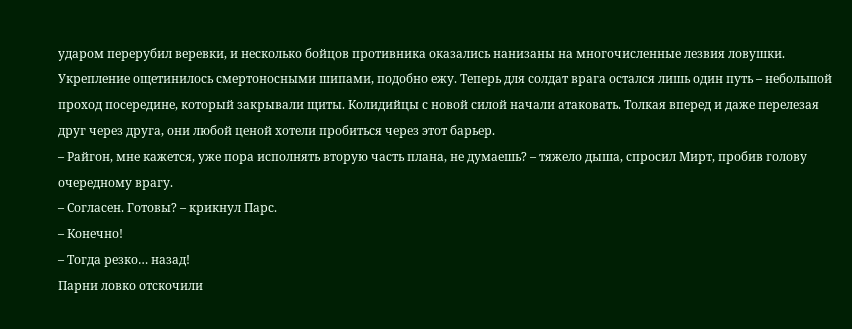ударом перерубил веревки, и несколько бойцов противника оказались нанизаны на многочисленные лезвия ловушки. Укрепление ощетинилось смертоносными шипами, подобно ежу. Теперь для солдат врага остался лишь один путь – небольшой проход посередине, который закрывали щиты. Колидийцы с новой силой начали атаковать. Толкая вперед и даже перелезая друг через друга, они любой ценой хотели пробиться через этот барьер.
– Райгон, мне кажется, уже пора исполнять вторую часть плана, не думаешь? – тяжело дыша, спросил Мирт, пробив голову очередному врагу.
– Согласен. Готовы? – крикнул Парс.
– Конечно!
– Тогда резко… назад!
Парни ловко отскочили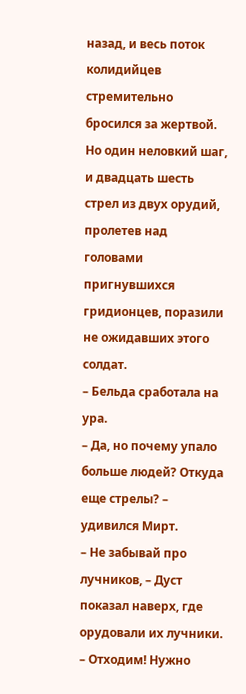назад, и весь поток колидийцев стремительно бросился за жертвой. Но один неловкий шаг, и двадцать шесть стрел из двух орудий, пролетев над головами пригнувшихся гридионцев, поразили не ожидавших этого солдат.
– Бельда сработала на ура.
– Да, но почему упало больше людей? Откуда еще стрелы? – удивился Мирт.
– Не забывай про лучников, – Дуст показал наверх, где орудовали их лучники.
– Отходим! Нужно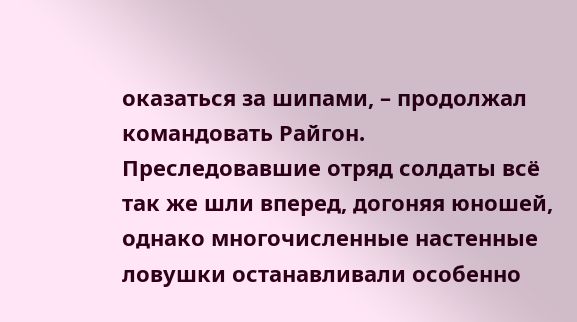оказаться за шипами, – продолжал командовать Райгон.
Преследовавшие отряд солдаты всё так же шли вперед, догоняя юношей, однако многочисленные настенные ловушки останавливали особенно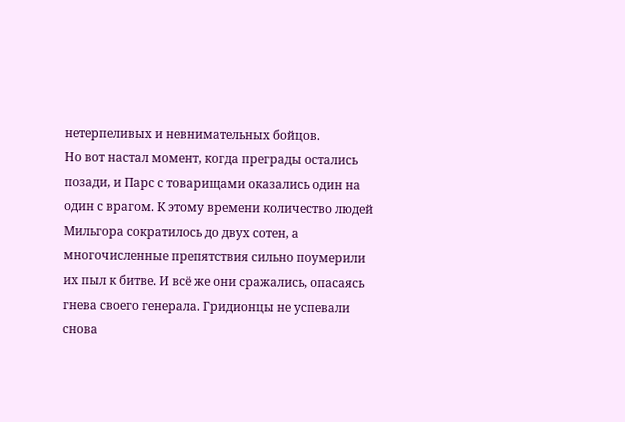нетерпеливых и невнимательных бойцов.
Но вот настал момент, когда преграды остались позади, и Парс с товарищами оказались один на один с врагом. К этому времени количество людей Мильгора сократилось до двух сотен, а многочисленные препятствия сильно поумерили их пыл к битве. И всё же они сражались, опасаясь гнева своего генерала. Гридионцы не успевали снова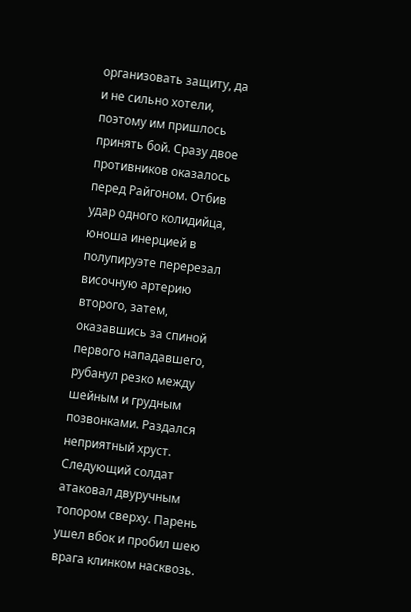организовать защиту, да и не сильно хотели, поэтому им пришлось принять бой. Сразу двое противников оказалось перед Райгоном. Отбив удар одного колидийца, юноша инерцией в полупируэте перерезал височную артерию второго, затем, оказавшись за спиной первого нападавшего, рубанул резко между шейным и грудным позвонками. Раздался неприятный хруст. Следующий солдат атаковал двуручным топором сверху. Парень ушел вбок и пробил шею врага клинком насквозь.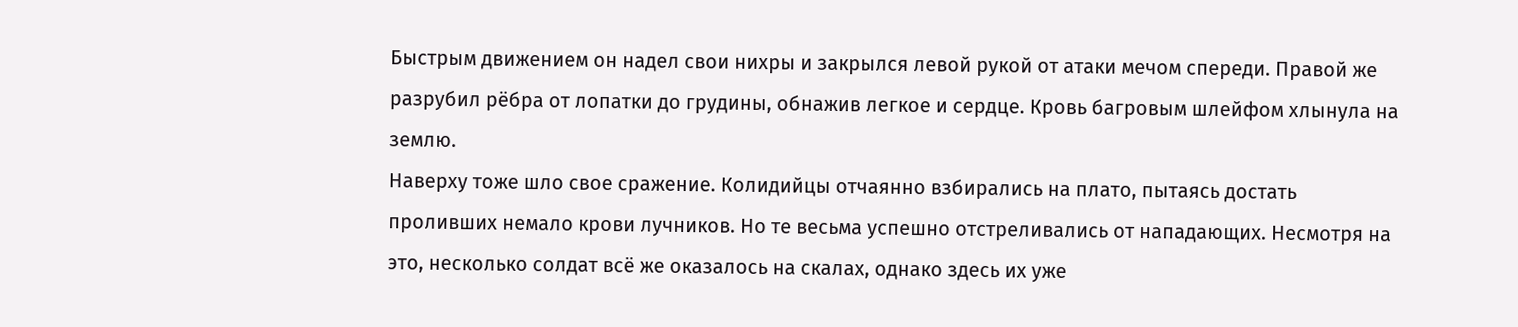Быстрым движением он надел свои нихры и закрылся левой рукой от атаки мечом спереди. Правой же разрубил рёбра от лопатки до грудины, обнажив легкое и сердце. Кровь багровым шлейфом хлынула на землю.
Наверху тоже шло свое сражение. Колидийцы отчаянно взбирались на плато, пытаясь достать проливших немало крови лучников. Но те весьма успешно отстреливались от нападающих. Несмотря на это, несколько солдат всё же оказалось на скалах, однако здесь их уже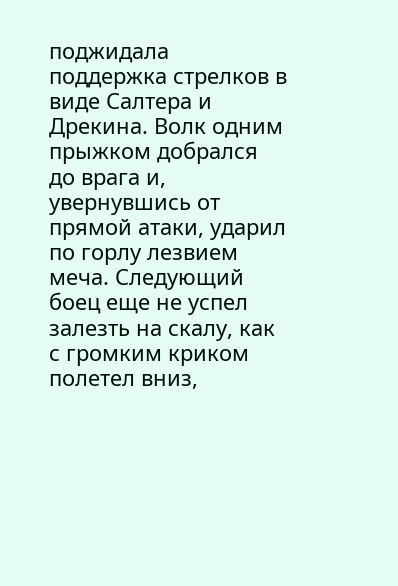поджидала поддержка стрелков в виде Салтера и Дрекина. Волк одним прыжком добрался до врага и, увернувшись от прямой атаки, ударил по горлу лезвием меча. Следующий боец еще не успел залезть на скалу, как с громким криком полетел вниз,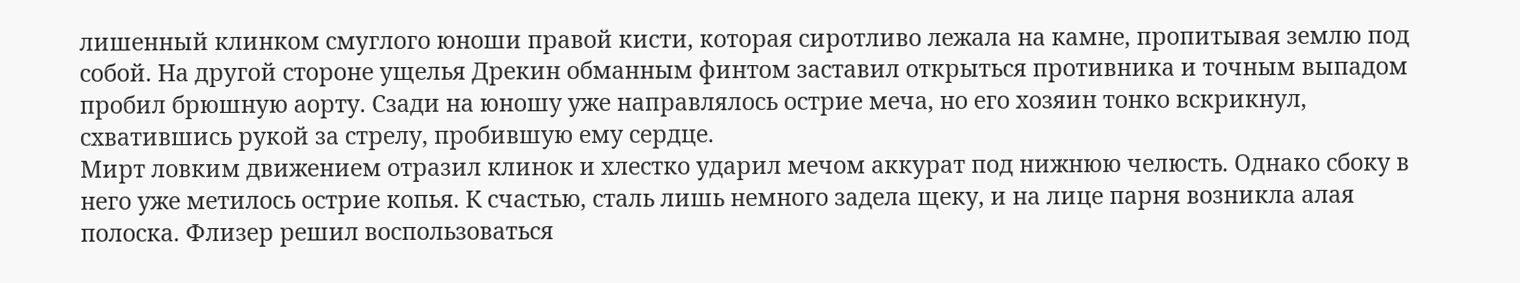лишенный клинком смуглого юноши правой кисти, которая сиротливо лежала на камне, пропитывая землю под собой. На другой стороне ущелья Дрекин обманным финтом заставил открыться противника и точным выпадом пробил брюшную аорту. Сзади на юношу уже направлялось острие меча, но его хозяин тонко вскрикнул, схватившись рукой за стрелу, пробившую ему сердце.
Мирт ловким движением отразил клинок и хлестко ударил мечом аккурат под нижнюю челюсть. Однако сбоку в него уже метилось острие копья. К счастью, сталь лишь немного задела щеку, и на лице парня возникла алая полоска. Флизер решил воспользоваться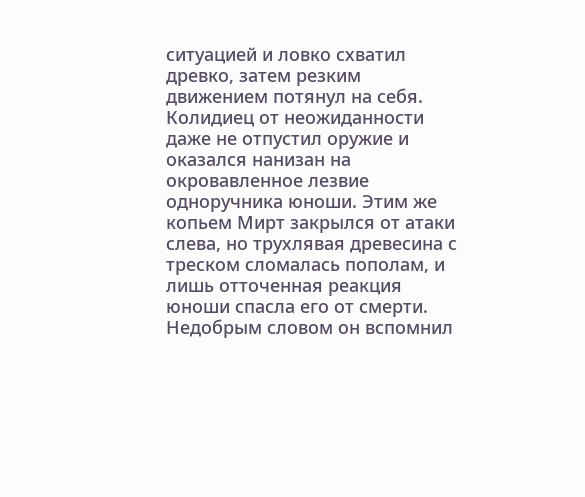ситуацией и ловко схватил древко, затем резким движением потянул на себя. Колидиец от неожиданности даже не отпустил оружие и оказался нанизан на окровавленное лезвие одноручника юноши. Этим же копьем Мирт закрылся от атаки слева, но трухлявая древесина с треском сломалась пополам, и лишь отточенная реакция юноши спасла его от смерти. Недобрым словом он вспомнил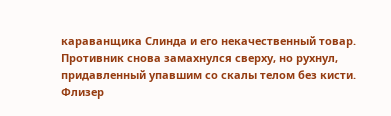караванщика Слинда и его некачественный товар. Противник снова замахнулся сверху, но рухнул, придавленный упавшим со скалы телом без кисти. Флизер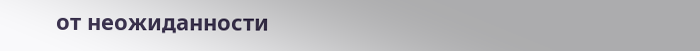от неожиданности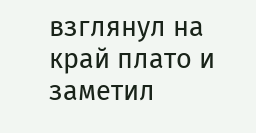взглянул на край плато и заметил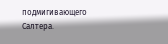подмигивающего Салтера.